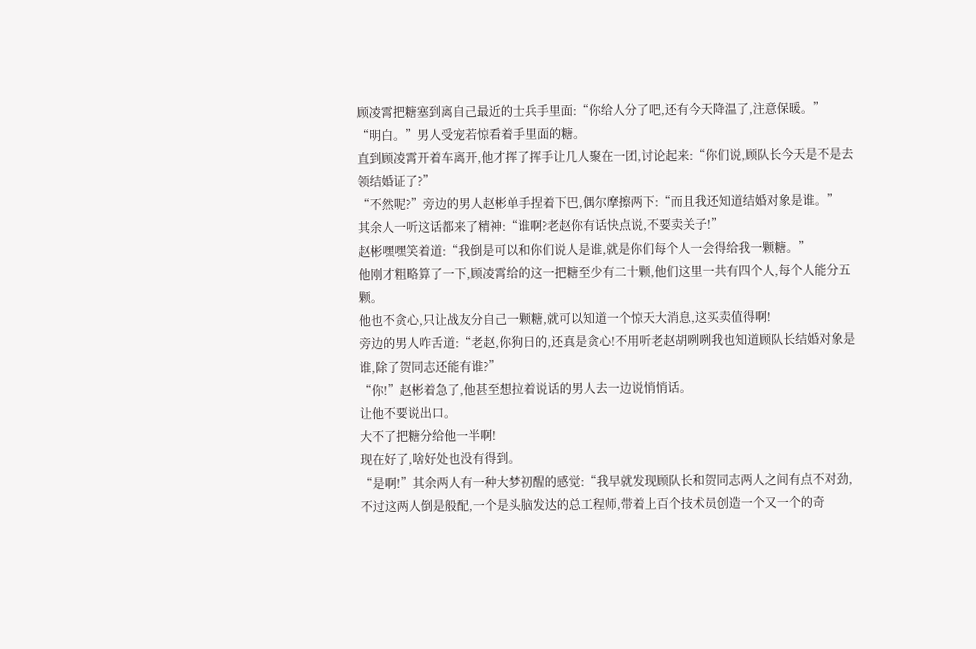顾凌霄把糖塞到离自己最近的士兵手里面:“你给人分了吧,还有今天降温了,注意保暖。”
“明白。”男人受宠若惊看着手里面的糖。
直到顾凌霄开着车离开,他才挥了挥手让几人聚在一团,讨论起来:“你们说,顾队长今天是不是去领结婚证了?”
“不然呢?”旁边的男人赵彬单手捏着下巴,偶尔摩擦两下:“而且我还知道结婚对象是谁。”
其余人一听这话都来了精神:“谁啊?老赵你有话快点说,不要卖关子!”
赵彬嘿嘿笑着道:“我倒是可以和你们说人是谁,就是你们每个人一会得给我一颗糖。”
他刚才粗略算了一下,顾凌霄给的这一把糖至少有二十颗,他们这里一共有四个人,每个人能分五颗。
他也不贪心,只让战友分自己一颗糖,就可以知道一个惊天大消息,这买卖值得啊!
旁边的男人咋舌道:“老赵,你狗日的,还真是贪心!不用听老赵胡咧咧我也知道顾队长结婚对象是谁,除了贺同志还能有谁?”
“你!”赵彬着急了,他甚至想拉着说话的男人去一边说悄悄话。
让他不要说出口。
大不了把糖分给他一半啊!
现在好了,啥好处也没有得到。
“是啊!”其余两人有一种大梦初醒的感觉:“我早就发现顾队长和贺同志两人之间有点不对劲,不过这两人倒是般配,一个是头脑发达的总工程师,带着上百个技术员创造一个又一个的奇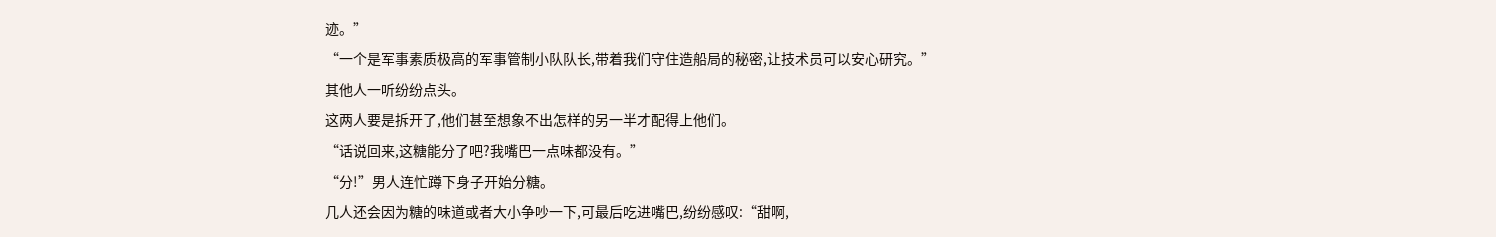迹。”
“一个是军事素质极高的军事管制小队队长,带着我们守住造船局的秘密,让技术员可以安心研究。”
其他人一听纷纷点头。
这两人要是拆开了,他们甚至想象不出怎样的另一半才配得上他们。
“话说回来,这糖能分了吧?我嘴巴一点味都没有。”
“分!”男人连忙蹲下身子开始分糖。
几人还会因为糖的味道或者大小争吵一下,可最后吃进嘴巴,纷纷感叹:“甜啊,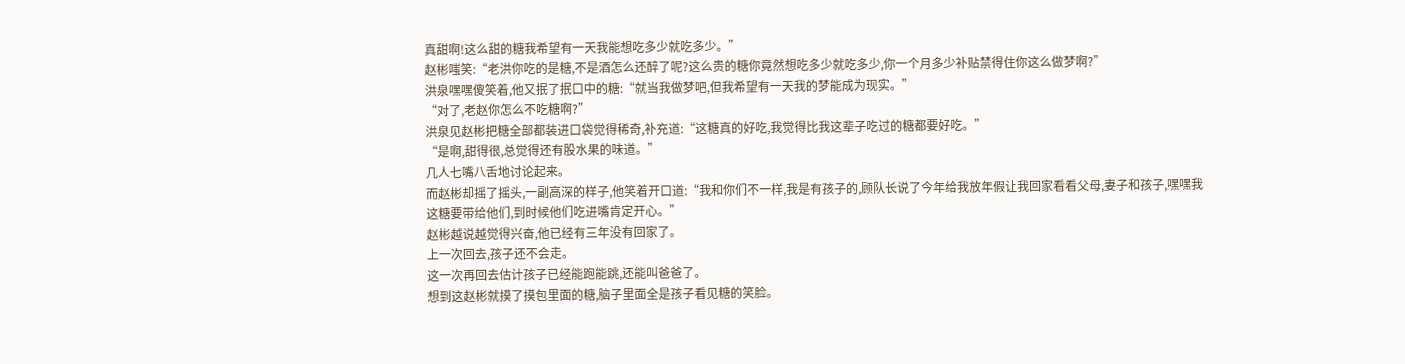真甜啊!这么甜的糖我希望有一天我能想吃多少就吃多少。”
赵彬嗤笑:“老洪你吃的是糖,不是酒怎么还醉了呢?这么贵的糖你竟然想吃多少就吃多少,你一个月多少补贴禁得住你这么做梦啊?”
洪泉嘿嘿傻笑着,他又抿了抿口中的糖:“就当我做梦吧,但我希望有一天我的梦能成为现实。”
“对了,老赵你怎么不吃糖啊?”
洪泉见赵彬把糖全部都装进口袋觉得稀奇,补充道:“这糖真的好吃,我觉得比我这辈子吃过的糖都要好吃。”
“是啊,甜得很,总觉得还有股水果的味道。”
几人七嘴八舌地讨论起来。
而赵彬却摇了摇头,一副高深的样子,他笑着开口道:“我和你们不一样,我是有孩子的,顾队长说了今年给我放年假让我回家看看父母,妻子和孩子,嘿嘿我这糖要带给他们,到时候他们吃进嘴肯定开心。”
赵彬越说越觉得兴奋,他已经有三年没有回家了。
上一次回去,孩子还不会走。
这一次再回去估计孩子已经能跑能跳,还能叫爸爸了。
想到这赵彬就摸了摸包里面的糖,脑子里面全是孩子看见糖的笑脸。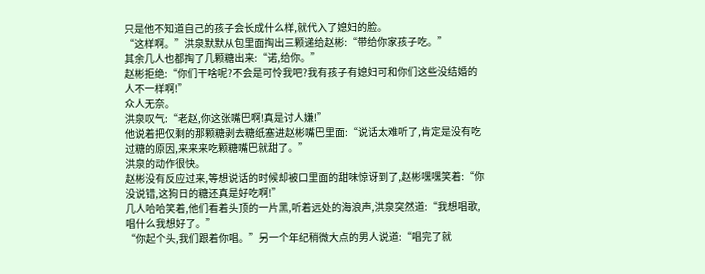只是他不知道自己的孩子会长成什么样,就代入了媳妇的脸。
“这样啊。”洪泉默默从包里面掏出三颗递给赵彬:“带给你家孩子吃。”
其余几人也都掏了几颗糖出来:“诺,给你。”
赵彬拒绝:“你们干啥呢?不会是可怜我吧?我有孩子有媳妇可和你们这些没结婚的人不一样啊!”
众人无奈。
洪泉叹气:“老赵,你这张嘴巴啊!真是讨人嫌!”
他说着把仅剩的那颗糖剥去糖纸塞进赵彬嘴巴里面:“说话太难听了,肯定是没有吃过糖的原因,来来来吃颗糖嘴巴就甜了。”
洪泉的动作很快。
赵彬没有反应过来,等想说话的时候却被口里面的甜味惊讶到了,赵彬嘿嘿笑着:“你没说错,这狗日的糖还真是好吃啊!”
几人哈哈笑着,他们看着头顶的一片黑,听着远处的海浪声,洪泉突然道:“我想唱歌,唱什么我想好了。”
“你起个头,我们跟着你唱。”另一个年纪稍微大点的男人说道:“唱完了就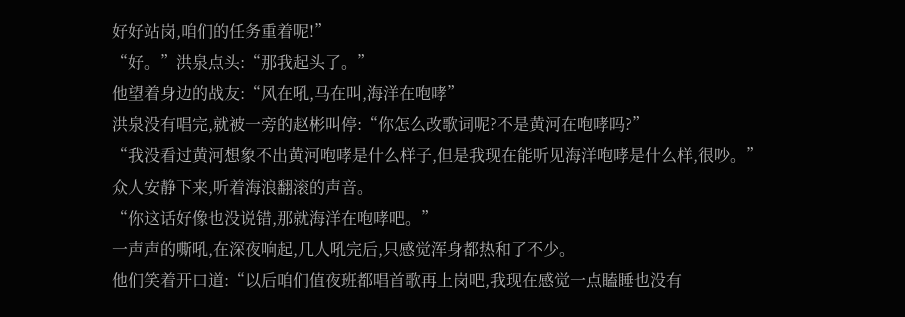好好站岗,咱们的任务重着呢!”
“好。”洪泉点头:“那我起头了。”
他望着身边的战友:“风在吼,马在叫,海洋在咆哮”
洪泉没有唱完,就被一旁的赵彬叫停:“你怎么改歌词呢?不是黄河在咆哮吗?”
“我没看过黄河想象不出黄河咆哮是什么样子,但是我现在能听见海洋咆哮是什么样,很吵。”
众人安静下来,听着海浪翻滚的声音。
“你这话好像也没说错,那就海洋在咆哮吧。”
一声声的嘶吼,在深夜响起,几人吼完后,只感觉浑身都热和了不少。
他们笑着开口道:“以后咱们值夜班都唱首歌再上岗吧,我现在感觉一点瞌睡也没有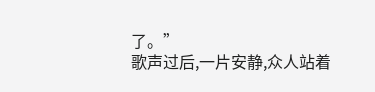了。”
歌声过后,一片安静,众人站着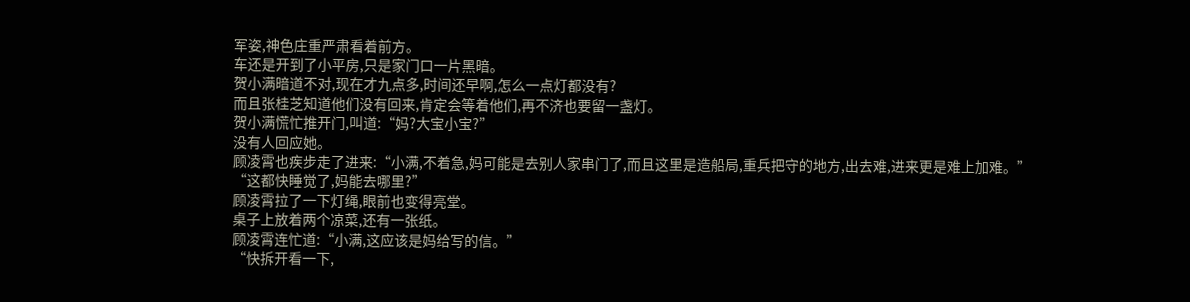军姿,神色庄重严肃看着前方。
车还是开到了小平房,只是家门口一片黑暗。
贺小满暗道不对,现在才九点多,时间还早啊,怎么一点灯都没有?
而且张桂芝知道他们没有回来,肯定会等着他们,再不济也要留一盏灯。
贺小满慌忙推开门,叫道:“妈?大宝小宝?”
没有人回应她。
顾凌霄也疾步走了进来:“小满,不着急,妈可能是去别人家串门了,而且这里是造船局,重兵把守的地方,出去难,进来更是难上加难。”
“这都快睡觉了,妈能去哪里?”
顾凌霄拉了一下灯绳,眼前也变得亮堂。
桌子上放着两个凉菜,还有一张纸。
顾凌霄连忙道:“小满,这应该是妈给写的信。”
“快拆开看一下,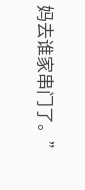妈去谁家串门了。”